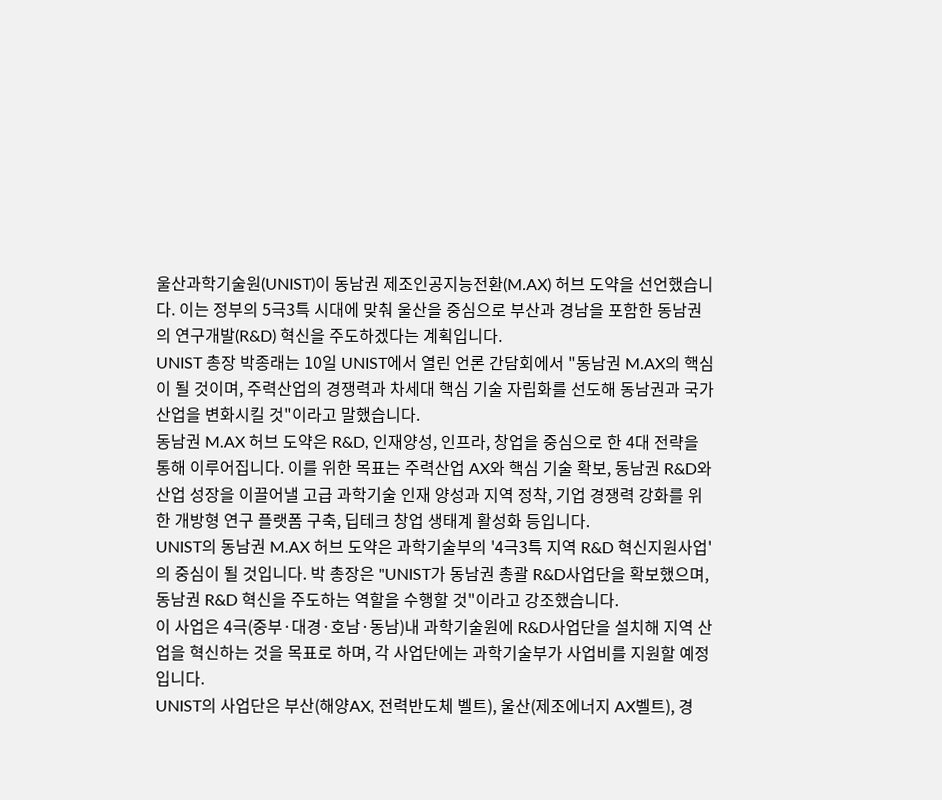울산과학기술원(UNIST)이 동남권 제조인공지능전환(M.AX) 허브 도약을 선언했습니다. 이는 정부의 5극3특 시대에 맞춰 울산을 중심으로 부산과 경남을 포함한 동남권의 연구개발(R&D) 혁신을 주도하겠다는 계획입니다.
UNIST 총장 박종래는 10일 UNIST에서 열린 언론 간담회에서 "동남권 M.AX의 핵심이 될 것이며, 주력산업의 경쟁력과 차세대 핵심 기술 자립화를 선도해 동남권과 국가 산업을 변화시킬 것"이라고 말했습니다.
동남권 M.AX 허브 도약은 R&D, 인재양성, 인프라, 창업을 중심으로 한 4대 전략을 통해 이루어집니다. 이를 위한 목표는 주력산업 AX와 핵심 기술 확보, 동남권 R&D와 산업 성장을 이끌어낼 고급 과학기술 인재 양성과 지역 정착, 기업 경쟁력 강화를 위한 개방형 연구 플랫폼 구축, 딥테크 창업 생태계 활성화 등입니다.
UNIST의 동남권 M.AX 허브 도약은 과학기술부의 '4극3특 지역 R&D 혁신지원사업'의 중심이 될 것입니다. 박 총장은 "UNIST가 동남권 총괄 R&D사업단을 확보했으며, 동남권 R&D 혁신을 주도하는 역할을 수행할 것"이라고 강조했습니다.
이 사업은 4극(중부·대경·호남·동남)내 과학기술원에 R&D사업단을 설치해 지역 산업을 혁신하는 것을 목표로 하며, 각 사업단에는 과학기술부가 사업비를 지원할 예정입니다.
UNIST의 사업단은 부산(해양AX, 전력반도체 벨트), 울산(제조에너지 AX벨트), 경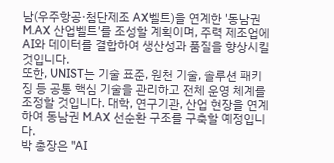남(우주항공·첨단제조 AX벨트)을 연계한 '동남권 M.AX 산업벨트'를 조성할 계획이며, 주력 제조업에 AI와 데이터를 결합하여 생산성과 품질을 향상시킬 것입니다.
또한, UNIST는 기술 표준, 원천 기술, 솔루션 패키징 등 공통 핵심 기술을 관리하고 전체 운영 체계를 조정할 것입니다. 대학, 연구기관, 산업 현장을 연계하여 동남권 M.AX 선순환 구조를 구축할 예정입니다.
박 총장은 "AI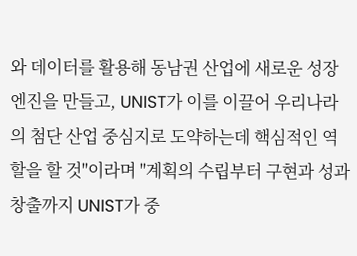와 데이터를 활용해 동남권 산업에 새로운 성장 엔진을 만들고, UNIST가 이를 이끌어 우리나라의 첨단 산업 중심지로 도약하는데 핵심적인 역할을 할 것"이라며 "계획의 수립부터 구현과 성과 창출까지 UNIST가 중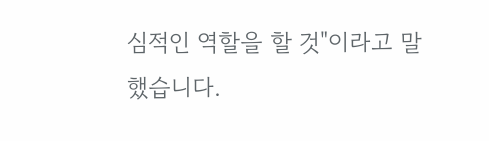심적인 역할을 할 것"이라고 말했습니다.